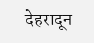देहरादून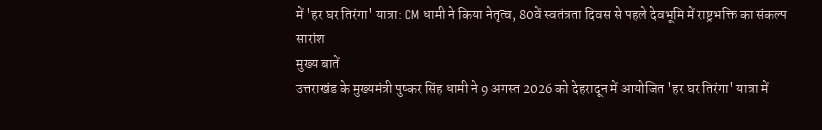में 'हर घर तिरंगा' यात्रा: CM धामी ने किया नेतृत्व, 80वें स्वतंत्रता दिवस से पहले देवभूमि में राष्ट्रभक्ति का संकल्प
सारांश
मुख्य बातें
उत्तराखंड के मुख्यमंत्री पुष्कर सिंह धामी ने 9 अगस्त 2026 को देहरादून में आयोजित 'हर घर तिरंगा' यात्रा में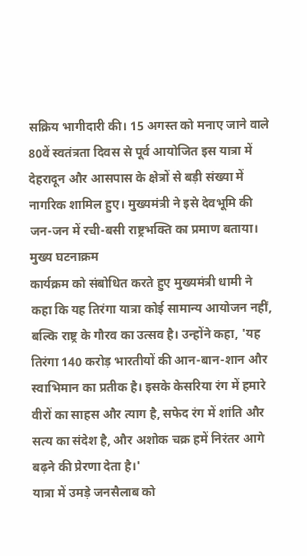सक्रिय भागीदारी की। 15 अगस्त को मनाए जाने वाले 80वें स्वतंत्रता दिवस से पूर्व आयोजित इस यात्रा में देहरादून और आसपास के क्षेत्रों से बड़ी संख्या में नागरिक शामिल हुए। मुख्यमंत्री ने इसे देवभूमि की जन-जन में रची-बसी राष्ट्रभक्ति का प्रमाण बताया।
मुख्य घटनाक्रम
कार्यक्रम को संबोधित करते हुए मुख्यमंत्री धामी ने कहा कि यह तिरंगा यात्रा कोई सामान्य आयोजन नहीं, बल्कि राष्ट्र के गौरव का उत्सव है। उन्होंने कहा, 'यह तिरंगा 140 करोड़ भारतीयों की आन-बान-शान और स्वाभिमान का प्रतीक है। इसके केसरिया रंग में हमारे वीरों का साहस और त्याग है, सफेद रंग में शांति और सत्य का संदेश है, और अशोक चक्र हमें निरंतर आगे बढ़ने की प्रेरणा देता है।'
यात्रा में उमड़े जनसैलाब को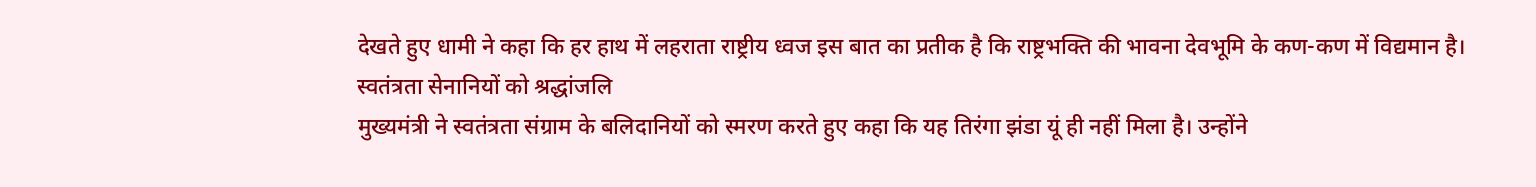देखते हुए धामी ने कहा कि हर हाथ में लहराता राष्ट्रीय ध्वज इस बात का प्रतीक है कि राष्ट्रभक्ति की भावना देवभूमि के कण-कण में विद्यमान है।
स्वतंत्रता सेनानियों को श्रद्धांजलि
मुख्यमंत्री ने स्वतंत्रता संग्राम के बलिदानियों को स्मरण करते हुए कहा कि यह तिरंगा झंडा यूं ही नहीं मिला है। उन्होंने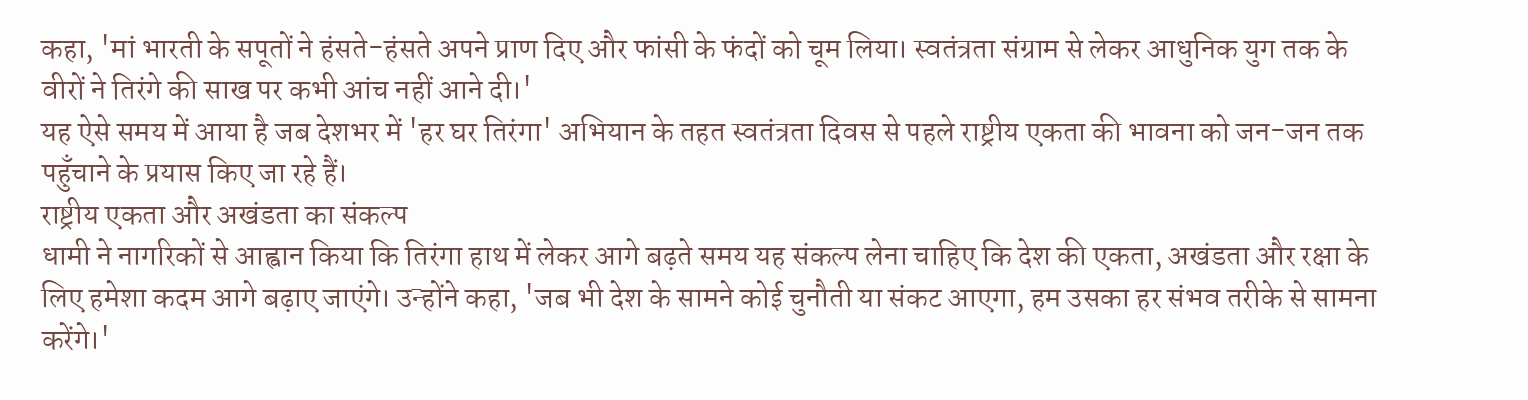कहा, 'मां भारती के सपूतों ने हंसते-हंसते अपने प्राण दिए और फांसी के फंदों को चूम लिया। स्वतंत्रता संग्राम से लेकर आधुनिक युग तक के वीरों ने तिरंगे की साख पर कभी आंच नहीं आने दी।'
यह ऐसे समय में आया है जब देशभर में 'हर घर तिरंगा' अभियान के तहत स्वतंत्रता दिवस से पहले राष्ट्रीय एकता की भावना को जन-जन तक पहुँचाने के प्रयास किए जा रहे हैं।
राष्ट्रीय एकता और अखंडता का संकल्प
धामी ने नागरिकों से आह्वान किया कि तिरंगा हाथ में लेकर आगे बढ़ते समय यह संकल्प लेना चाहिए कि देश की एकता, अखंडता और रक्षा के लिए हमेशा कदम आगे बढ़ाए जाएंगे। उन्होंने कहा, 'जब भी देश के सामने कोई चुनौती या संकट आएगा, हम उसका हर संभव तरीके से सामना करेंगे।'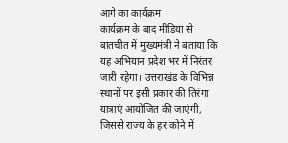आगे का कार्यक्रम
कार्यक्रम के बाद मीडिया से बातचीत में मुख्यमंत्री ने बताया कि यह अभियान प्रदेश भर में निरंतर जारी रहेगा। उत्तराखंड के विभिन्न स्थानों पर इसी प्रकार की तिरंगा यात्राएं आयोजित की जाएंगी, जिससे राज्य के हर कोने में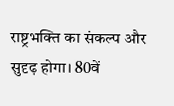राष्ट्रभक्ति का संकल्प और सुदृढ़ होगा। 80वें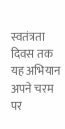स्वतंत्रता दिवस तक यह अभियान अपने चरम पर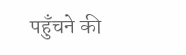पहुँचने की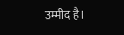उम्मीद है।